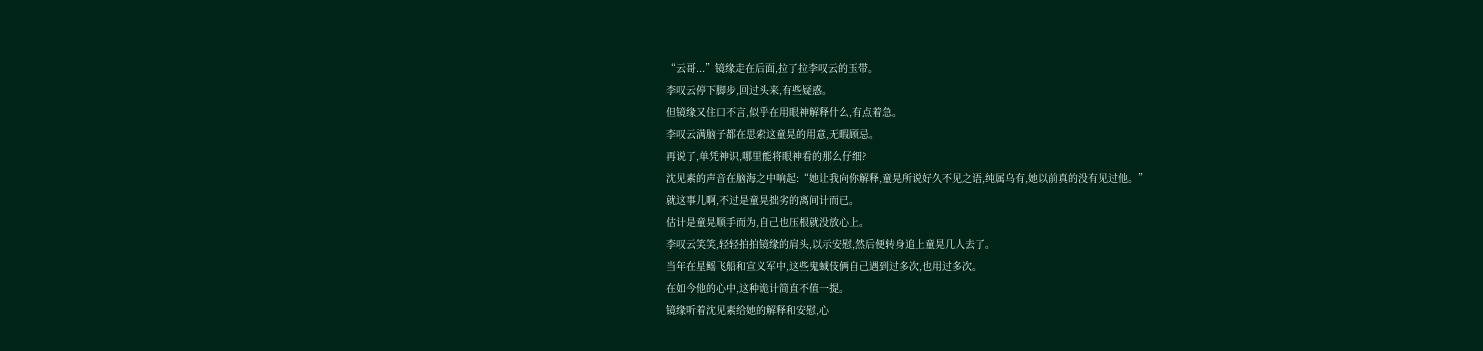“云哥...”镜缘走在后面,拉了拉李叹云的玉带。
李叹云停下脚步,回过头来,有些疑惑。
但镜缘又住口不言,似乎在用眼神解释什么,有点着急。
李叹云满脑子都在思索这童晃的用意,无暇顾忌。
再说了,单凭神识,哪里能将眼神看的那么仔细?
沈见素的声音在脑海之中响起:“她让我向你解释,童晃所说好久不见之语,纯属乌有,她以前真的没有见过他。”
就这事儿啊,不过是童晃拙劣的离间计而已。
估计是童晃顺手而为,自己也压根就没放心上。
李叹云笑笑,轻轻拍拍镜缘的肩头,以示安慰,然后便转身追上童晃几人去了。
当年在星鳐飞船和宣义军中,这些鬼蜮伎俩自己遇到过多次,也用过多次。
在如今他的心中,这种诡计简直不值一提。
镜缘听着沈见素给她的解释和安慰,心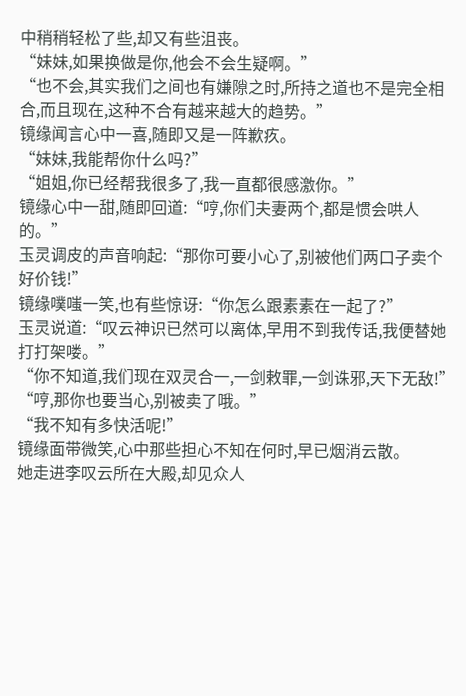中稍稍轻松了些,却又有些沮丧。
“妹妹,如果换做是你,他会不会生疑啊。”
“也不会,其实我们之间也有嫌隙之时,所持之道也不是完全相合,而且现在,这种不合有越来越大的趋势。”
镜缘闻言心中一喜,随即又是一阵歉疚。
“妹妹,我能帮你什么吗?”
“姐姐,你已经帮我很多了,我一直都很感激你。”
镜缘心中一甜,随即回道:“哼,你们夫妻两个,都是惯会哄人的。”
玉灵调皮的声音响起:“那你可要小心了,别被他们两口子卖个好价钱!”
镜缘噗嗤一笑,也有些惊讶:“你怎么跟素素在一起了?”
玉灵说道:“叹云神识已然可以离体,早用不到我传话,我便替她打打架喽。”
“你不知道,我们现在双灵合一,一剑敕罪,一剑诛邪,天下无敌!”
“哼,那你也要当心,别被卖了哦。”
“我不知有多快活呢!”
镜缘面带微笑,心中那些担心不知在何时,早已烟消云散。
她走进李叹云所在大殿,却见众人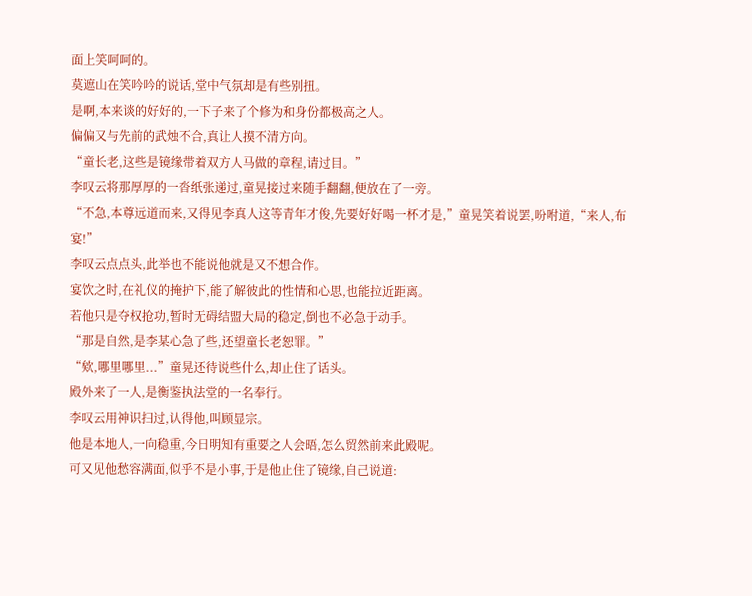面上笑呵呵的。
莫遮山在笑吟吟的说话,堂中气氛却是有些别扭。
是啊,本来谈的好好的,一下子来了个修为和身份都极高之人。
偏偏又与先前的武烛不合,真让人摸不清方向。
“童长老,这些是镜缘带着双方人马做的章程,请过目。”
李叹云将那厚厚的一沓纸张递过,童晃接过来随手翻翻,便放在了一旁。
“不急,本尊远道而来,又得见李真人这等青年才俊,先要好好喝一杯才是,”童晃笑着说罢,吩咐道,“来人,布宴!”
李叹云点点头,此举也不能说他就是又不想合作。
宴饮之时,在礼仪的掩护下,能了解彼此的性情和心思,也能拉近距离。
若他只是夺权抢功,暂时无碍结盟大局的稳定,倒也不必急于动手。
“那是自然,是李某心急了些,还望童长老恕罪。”
“欸,哪里哪里...”童晃还待说些什么,却止住了话头。
殿外来了一人,是衡鉴执法堂的一名奉行。
李叹云用神识扫过,认得他,叫顾显宗。
他是本地人,一向稳重,今日明知有重要之人会晤,怎么贸然前来此殿呢。
可又见他愁容满面,似乎不是小事,于是他止住了镜缘,自己说道: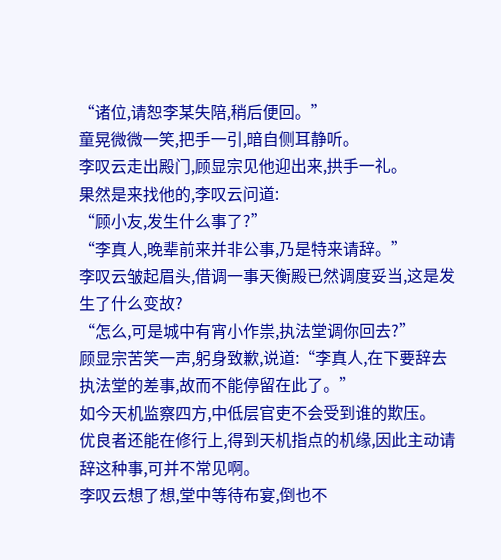“诸位,请恕李某失陪,稍后便回。”
童晃微微一笑,把手一引,暗自侧耳静听。
李叹云走出殿门,顾显宗见他迎出来,拱手一礼。
果然是来找他的,李叹云问道:
“顾小友,发生什么事了?”
“李真人,晚辈前来并非公事,乃是特来请辞。”
李叹云皱起眉头,借调一事天衡殿已然调度妥当,这是发生了什么变故?
“怎么,可是城中有宵小作祟,执法堂调你回去?”
顾显宗苦笑一声,躬身致歉,说道:“李真人,在下要辞去执法堂的差事,故而不能停留在此了。”
如今天机监察四方,中低层官吏不会受到谁的欺压。
优良者还能在修行上,得到天机指点的机缘,因此主动请辞这种事,可并不常见啊。
李叹云想了想,堂中等待布宴,倒也不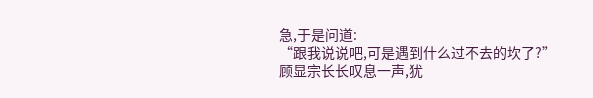急,于是问道:
“跟我说说吧,可是遇到什么过不去的坎了?”
顾显宗长长叹息一声,犹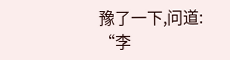豫了一下,问道:
“李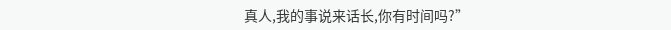真人,我的事说来话长,你有时间吗?”